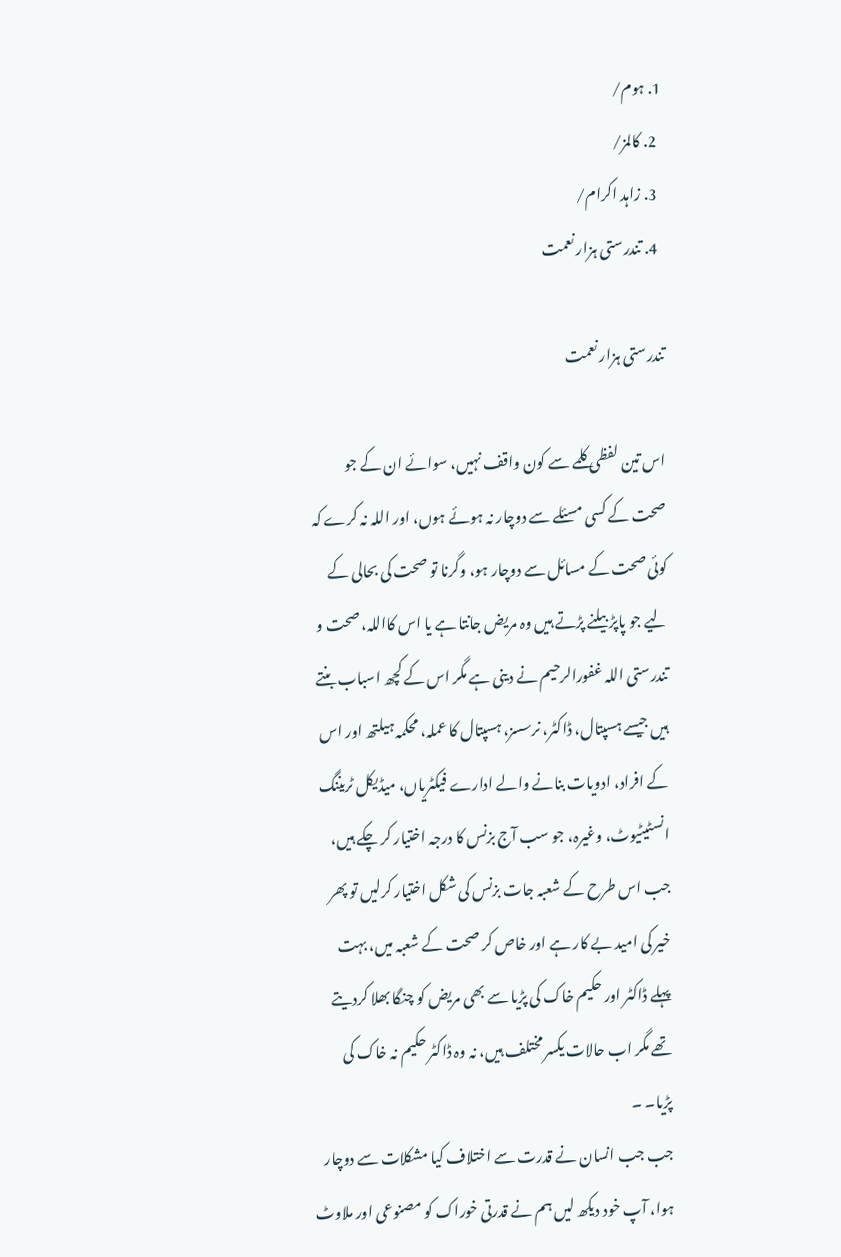1. ہوم/
  2. کالمز/
  3. زاہد اکرام/
  4. تندرستی ہزار نعمت

تندرستی ہزار نعمت

اس تین لفظی کلمے سے کون واقف نہیں، سوائے ان کے جو صحت کے کسی مسئلے سے دوچار نہ ہوئے ہوں، اور اللہ نہ کرے کہ کوئی صحت کے مسائل سے دوچار ہو، وگرنا تو صحت کی بحالی کے لیے جو پاپڑ بیلنے پڑتے ہیں وہ مریض جانتا ہے یا اس کااللہ، صحت و تندرستی اللہ غفورالرحیم نے دینی ہے مگر اس کے کچھ اسباب بنتے ہیں جیسے ہسپتال، ڈاکٹر، نرسسز، ہسپتال کا عملہ، محکمہ ہیلتھ اور اس کے افراد، ادویات بنانے والے ادارے فیکٹریاں، میڈیکل ٹریننگ انسٹیٹیوٹ، وغیرہ، جو سب آج بزنس کا درجہ اختیار کر چکے ہیں، جب اس طرح کے شعبہ جات بزنس کی شکل اختیار کرلیں تو پھر خیر کی امید بے کار ہے اور خاص کر صحت کے شعبہ میں، بہت پہلے ڈاکٹر اور حکیم خاک کی پڑیا سے بھی مریض کو چنگا بھلا کردیتے تھے مگر اب حالات یکسر مختلف ہیں، نہ وہ ڈاکٹر حکیم نہ خاک کی پڑیا۔ ۔
جب جب انسان نے قدرت سے اختلاف کیا مشکلات سے دوچار ہوا، آپ خود دیکھ لیں ہم نے قدرتی خوراک کو مصنوعی اور ملاوٹ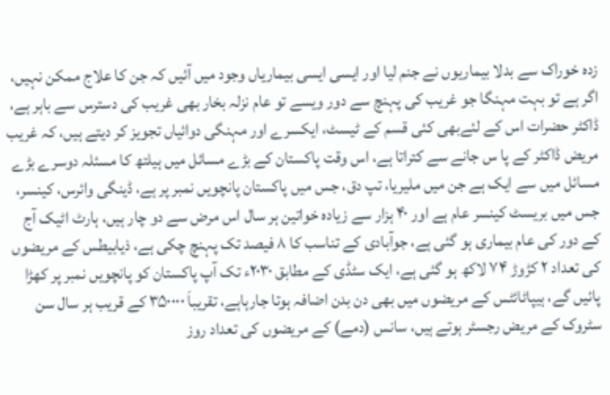زده خوراک سے بدلا بیماریوں نے جنم لیا اور ایسی ایسی بیماریاں وجود میں آئیں کہ جن کا علاج ممکن نہیں، اگر ہے تو بہت مہنگا جو غریب کی پہنچ سے دور ویسے تو عام نزلہ بخار بھی غریب کی دسترس سے باہر ہے، ڈاکٹر حضرات اس کے لئےبھی کئی قسم کے ٹیسٹ، ایکسرے اور مہنگی دوائیاں تجویز کر دیتے ہیں، کہ غریب مریض ڈاکٹر کے پا س جانے سے کتراتا ہے، اس وقت پاکستان کے بڑے مسائل میں ہیلتھ کا مسئلہ دوسرے بڑے مسائل میں سے ایک ہے جن میں ملیریا، تپ دق، جس میں پاکستان پانچویں نمبر پر ہے، ڈینگی وائرس، کینسر، جس میں بریسٹ کینسر عام ہے اور ۴۰ ہزار سے زیادہ خواتین ہر سال اس مرض سے دو چار ہیں، ہارٹ اٹیک آج کے دور کی عام بیماری ہو گئی ہے، جوآبادی کے تناسب کا ۸ فیصد تک پہنچ چکی ہے، ذیابیطس کے مریضوں کی تعداد ۲ کڑوڑ ۷۴ لاکھ ہو گئی ہے، ایک سٹڈی کے مطابق ۲۰۳۰ء تک آپ پاکستان کو پانچویں نمبر پر کھڑا پائیں گے، ہیپاٹائٹس کے مریضوں میں بھی دن بدن اضافہ ہوتا جارہاہے، تقریباَ ۳۵۰۰۰۰ کے قریب ہر سال سن سٹروک کے مریض رجسٹر ہوتے ہیں، سانس (دمے) کے مریضوں کی تعداد روز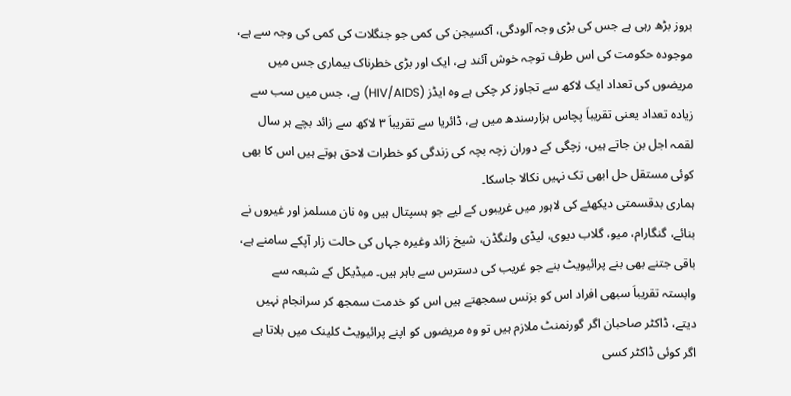بروز بڑھ رہی ہے جس کی بڑی وجہ آلودگی، آکسیجن کی کمی جو جنگلات کی کمی کی وجہ سے ہے، موجودہ حکومت کی اس طرف توجہ خوش آئند ہے، ایک اور بڑی خطرناک بیماری جس میں مریضوں کی تعداد ایک لاکھ سے تجاوز کر چکی ہے وہ ایڈز (HIV/AIDS) ہے، جس میں سب سے زیادہ تعداد یعنی تقریباَ پچاس ہزارسندھ میں ہے، ڈائریا سے تقریباَ ۳ لاکھ سے زائد بچے ہر سال لقمہ اجل بن جاتے ہیں، زچگی کے دوران زچہ بچہ کی زندگی کو خطرات لاحق ہوتے ہیں اس کا بھی کوئی مستقل حل ابھی تک نہیں نکالا جاسکا۔
ہماری بدقسمتی دیکھئے کی لاہور میں غریبوں کے ليے جو ہسپتال ہیں وہ نان مسلمز اور غیروں نے بنائے، گنگارام، میو، گلاب دیوی، لیڈی ولنگڈن، شیخ زائد وغیرہ جہاں کی حالت زار آپکے سامنے ہے، باقی جتنے بھی بنے پرائیویٹ بنے جو غریب کی دسترس سے باہر ہیں۔ میڈیکل کے شبعہ سے وابستہ تقریباَ سبھی افراد اس کو بزنس سمجھتے ہیں اس کو خدمت سمجھ کر سرانجام نہیں دیتے، ڈاکٹر صاحبان اگر گورنمنٹ ملازم ہیں تو وہ مریضوں کو اپنے پرائیویٹ کلینک میں بلاتا ہے اگر کوئی ڈاکٹر کسی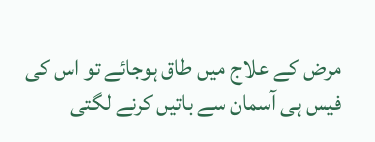مرض کے علاج میں طاق ہوجائے تو اس کی فیس ہی آسمان سے باتیں کرنے لگتی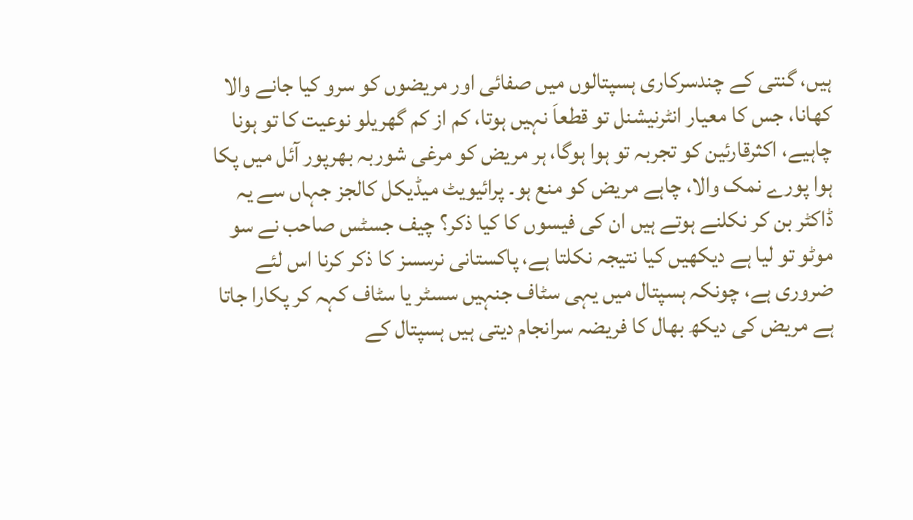ہیں، گنتی کے چندسرکاری ہسپتالوں میں صفائی اور مریضوں کو سرو کیا جانے والا کھانا، جس کا معیار انٹرنیشنل تو قطعاَ نہیں ہوتا، کم از کم گھریلو نوعیت کا تو ہونا چاہیے، اکثرقارئین کو تجربہ تو ہوا ہوگا، ہر مریض کو مرغی شوربہ بھرپور آئل میں پکا ہوا پورے نمک والا، چاہے مریض کو منع ہو۔ پرائیویٹ میڈیکل کالجز جہاں سے یہ ڈاکٹر بن کر نکلنے ہوتے ہیں ان کی فیسوں کا کیا ذکر؟ چیف جسٹس صاحب نے سو موٹو تو لیا ہے دیکھیں کیا نتیجہ نکلتا ہے، پاکستانی نرسسز کا ذکر کرنا اس لئے ضروری ہے، چونکہ ہسپتال میں یہی سٹاف جنہیں سسٹر یا سٹاف کہہ کر پکارا جاتا ہے مریض کی دیکھ بھال کا فریضہ سرانجام دیتی ہیں ہسپتال کے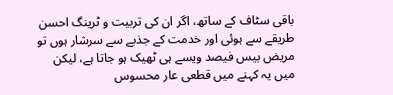باقی سٹاف کے ساتھ، اگر ان کی تربیت و ٹرینگ احسن طریقے سے ہوئی اور خدمت کے جذبے سے سرشار ہوں تو مریض بیس فیصد ویسے ہی ٹھیک ہو جاتا ہے، لیکن میں یہ کہنے میں قطعی عار محسوس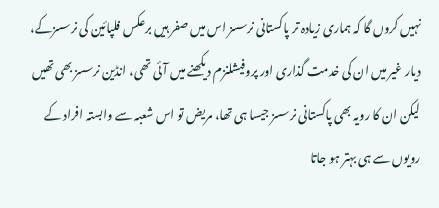نہیں کروں گا کہ ہماری زیادہ تر پاکستانی نرسسز اس میں صفر ہیں برعکس فلپائین کی نرسسزکے، دیار غیر میں ان کی خدمت گذاری اور پروفیشلنزم دیکھنے میں آئی تھی، انڈین نرسسز بھی تھیں لیکن ان کا رویہ بھی پاکستانی نرسسز جیسا ہی تھا، مریض تو اس شعبہ سے وابستہ افراد کے رویوں سے ہی بہتر ہو جاتا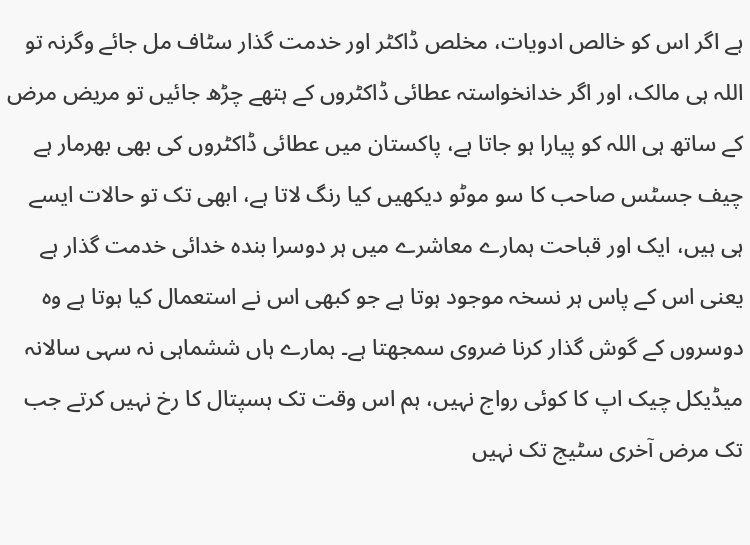ہے اگر اس کو خالص ادویات، مخلص ڈاکٹر اور خدمت گذار سٹاف مل جائے وگرنہ تو اللہ ہی مالک، اور اگر خدانخواستہ عطائی ڈاکٹروں کے ہتھے چڑھ جائیں تو مریض مرض کے ساتھ ہی اللہ کو پیارا ہو جاتا ہے، پاکستان میں عطائی ڈاکٹروں کی بھی بھرمار ہے چیف جسٹس صاحب کا سو موٹو دیکھیں کیا رنگ لاتا ہے، ابھی تک تو حالات ایسے ہی ہیں، ایک اور قباحت ہمارے معاشرے میں ہر دوسرا بندہ خدائی خدمت گذار ہے یعنی اس کے پاس ہر نسخہ موجود ہوتا ہے جو کبھی اس نے استعمال کیا ہوتا ہے وہ دوسروں کے گوش گذار کرنا ضروی سمجھتا ہے۔ ہمارے ہاں ششماہی نہ سہی سالانہ میڈیکل چیک اپ کا کوئی رواج نہیں، ہم اس وقت تک ہسپتال کا رخ نہیں کرتے جب تک مرض آخری سٹیج تک نہیں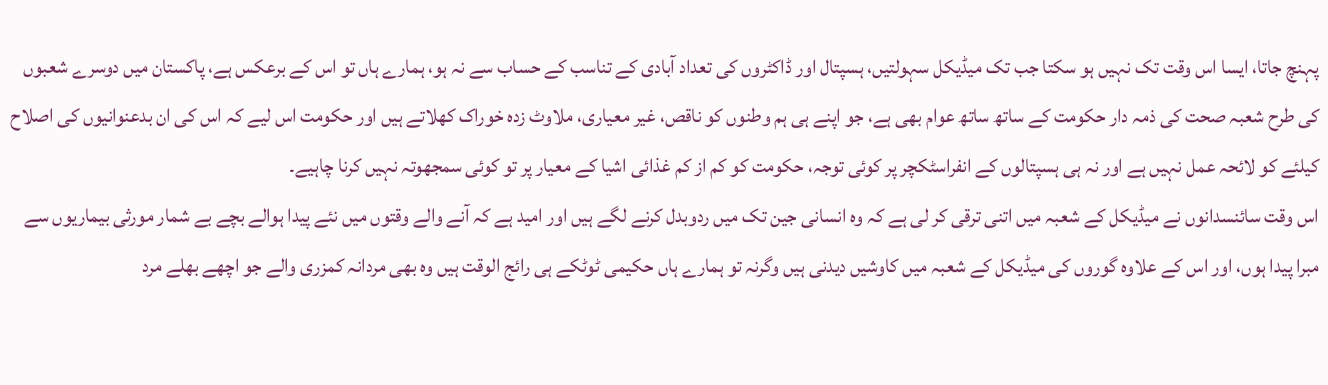پہنچ جاتا، ایسا اس وقت تک نہیں ہو سکتا جب تک میڈیکل سہولتیں، ہسپتال اور ڈاکٹروں کی تعداد آبادی کے تناسب کے حساب سے نہ ہو، ہمارے ہاں تو اس کے برعکس ہے، پاکستان میں دوسرے شعبوں کی طرح شعبہ صحت کی ذمہ دار حکومت کے ساتھ ساتھ عوام بھی ہے، جو اپنے ہی ہم وطنوں کو ناقص، غیر معیاری، ملاوٹ زدہ خوراک کھلاتے ہیں اور حکومت اس لیے کہ اس کی ان بدعنوانیوں کی اصلاح کیلئے کو لائحہ عمل نہیں ہے اور نہ ہی ہسپتالوں کے انفراسٹکچر پر کوئی توجہ، حکومت کو کم از کم غذائی اشیا کے معیار پر تو کوئی سمجھوتہ نہیں کرنا چاہیے۔
اس وقت سائنسدانوں نے میڈیکل کے شعبہ میں اتنی ترقی کر لی ہے کہ وہ انسانی جین تک میں ردوبدل کرنے لگے ہیں اور امید ہے کہ آنے والے وقتوں میں نئے پیدا ہوالے بچے بے شمار مورثی بیماریوں سے مبرا پیدا ہوں، اور اس کے علاوہ گوروں کی میڈیکل کے شعبہ میں کاوشیں دیدنی ہیں وگرنہ تو ہمارے ہاں حکیمی ٹوٹکے ہی رائج الوقت ہیں وہ بھی مردانہ کمزری والے جو اچھے بھلے مرد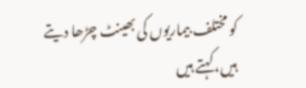کو مختلف بیماریوں کی بھینٹ چڑھا دیتے ہیں، کہتے ہیں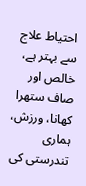احتیاط علاج سے بہتر ہے، خالص اور صاف ستھرا کھانا، ورزش، ہماری تندرستی کی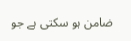ضامن ہو سکتی ہے جو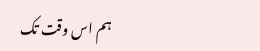ہم اس وقت تک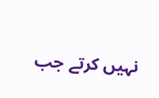نہیں کرتے جب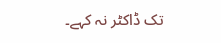تک ڈاکٹر نہ کہے۔